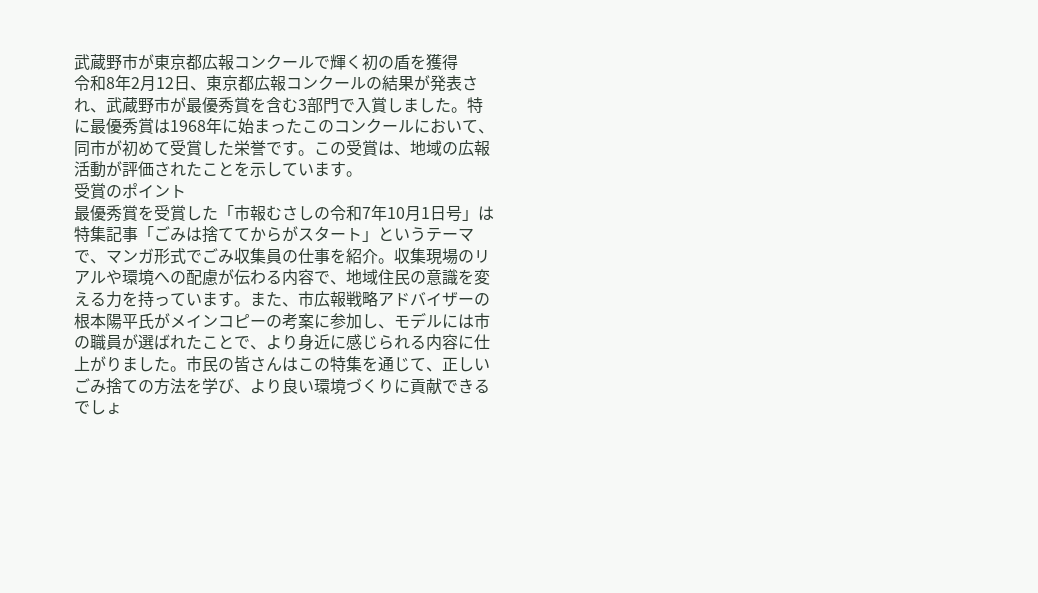武蔵野市が東京都広報コンクールで輝く初の盾を獲得
令和8年2月12日、東京都広報コンクールの結果が発表され、武蔵野市が最優秀賞を含む3部門で入賞しました。特に最優秀賞は1968年に始まったこのコンクールにおいて、同市が初めて受賞した栄誉です。この受賞は、地域の広報活動が評価されたことを示しています。
受賞のポイント
最優秀賞を受賞した「市報むさしの令和7年10月1日号」は特集記事「ごみは捨ててからがスタート」というテーマで、マンガ形式でごみ収集員の仕事を紹介。収集現場のリアルや環境への配慮が伝わる内容で、地域住民の意識を変える力を持っています。また、市広報戦略アドバイザーの根本陽平氏がメインコピーの考案に参加し、モデルには市の職員が選ばれたことで、より身近に感じられる内容に仕上がりました。市民の皆さんはこの特集を通じて、正しいごみ捨ての方法を学び、より良い環境づくりに貢献できるでしょ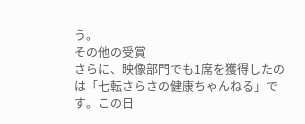う。
その他の受賞
さらに、映像部門でも1席を獲得したのは「七転さらさの健康ちゃんねる」です。この日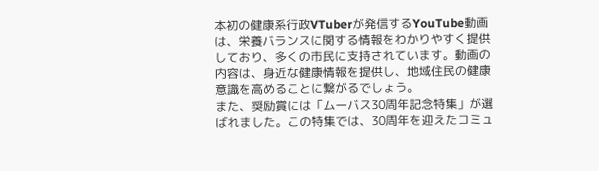本初の健康系行政VTuberが発信するYouTube動画は、栄養バランスに関する情報をわかりやすく提供しており、多くの市民に支持されています。動画の内容は、身近な健康情報を提供し、地域住民の健康意識を高めることに繋がるでしょう。
また、奨励賞には「ムーバス30周年記念特集」が選ばれました。この特集では、30周年を迎えたコミュ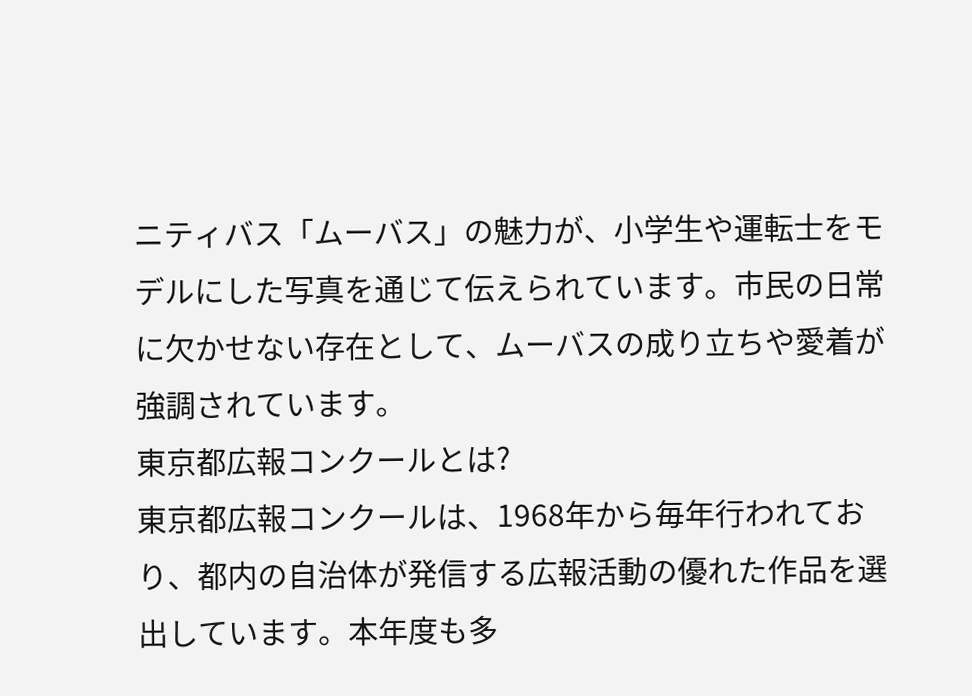ニティバス「ムーバス」の魅力が、小学生や運転士をモデルにした写真を通じて伝えられています。市民の日常に欠かせない存在として、ムーバスの成り立ちや愛着が強調されています。
東京都広報コンクールとは?
東京都広報コンクールは、1968年から毎年行われており、都内の自治体が発信する広報活動の優れた作品を選出しています。本年度も多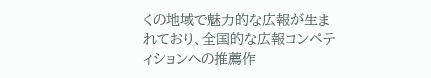くの地域で魅力的な広報が生まれており、全国的な広報コンペティションへの推薦作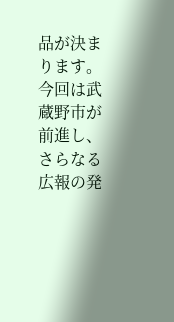品が決まります。今回は武蔵野市が前進し、さらなる広報の発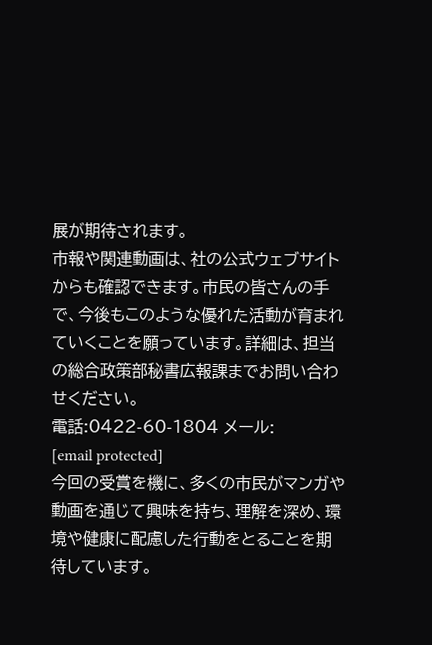展が期待されます。
市報や関連動画は、社の公式ウェブサイトからも確認できます。市民の皆さんの手で、今後もこのような優れた活動が育まれていくことを願っています。詳細は、担当の総合政策部秘書広報課までお問い合わせください。
電話:0422-60-1804 メール:
[email protected]
今回の受賞を機に、多くの市民がマンガや動画を通じて興味を持ち、理解を深め、環境や健康に配慮した行動をとることを期待しています。